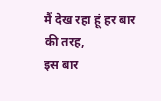मैं देख रहा हूं हर बार की तरह,
इस बार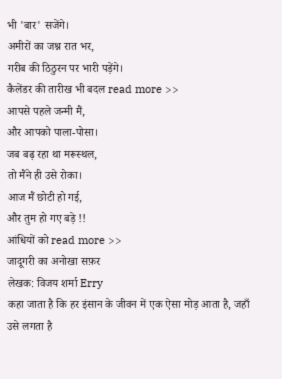भी 'बार' सजेंगे।
अमीरों का जश्न रात भर,
गरीब की ठिठुरन पर भारी पड़ेंगे।
कैलेंडर की तारीख भी बदल read more >>
आपसे पहले जन्मी मैं,
और आपको पाला-पोसा।
जब बढ़ रहा था मरूस्थल,
तो मैंने ही उसे रोका।
आज मैं छोटी हो गई,
और तुम हो गए बड़े !!
आंधियों को read more >>
जादूगरी का अनोखा सफ़र
लेखक: विजय शर्मा Erry
कहा जाता है कि हर इंसान के जीवन में एक ऐसा मोड़ आता है, जहाँ उसे लगता है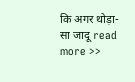कि अगर थोड़ा-सा जादू read more >>